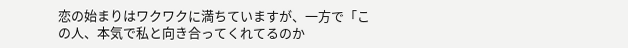恋の始まりはワクワクに満ちていますが、一方で「この人、本気で私と向き合ってくれてるのか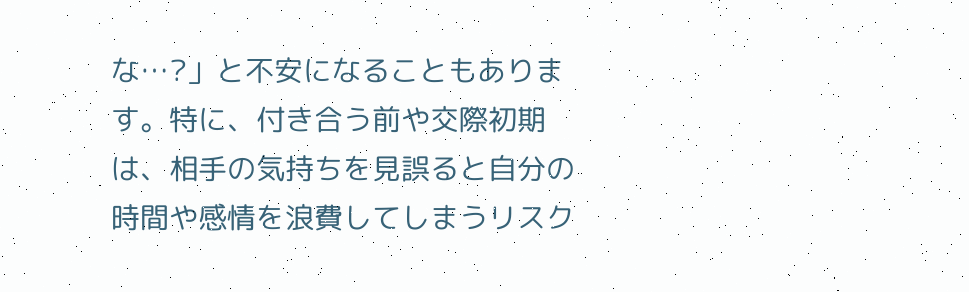な…?」と不安になることもあります。特に、付き合う前や交際初期は、相手の気持ちを見誤ると自分の時間や感情を浪費してしまうリスク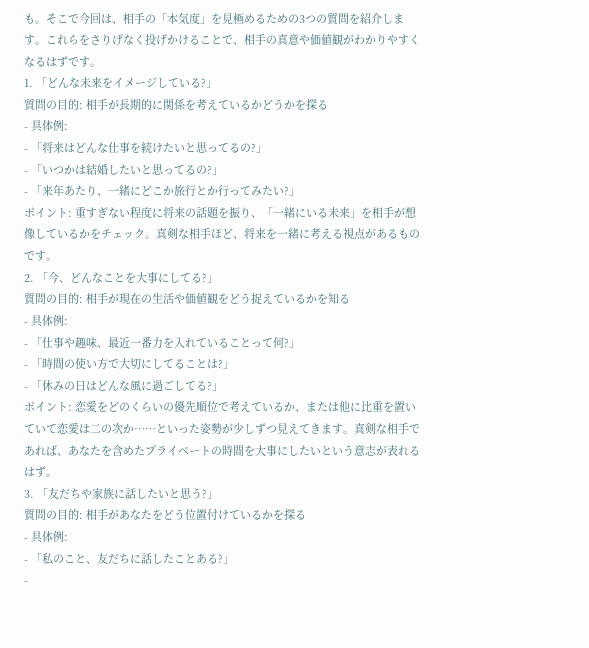も。そこで今回は、相手の「本気度」を見極めるための3つの質問を紹介します。これらをさりげなく投げかけることで、相手の真意や価値観がわかりやすくなるはずです。
1. 「どんな未来をイメージしている?」
質問の目的: 相手が長期的に関係を考えているかどうかを探る
- 具体例:
- 「将来はどんな仕事を続けたいと思ってるの?」
- 「いつかは結婚したいと思ってるの?」
- 「来年あたり、一緒にどこか旅行とか行ってみたい?」
ポイント: 重すぎない程度に将来の話題を振り、「一緒にいる未来」を相手が想像しているかをチェック。真剣な相手ほど、将来を一緒に考える視点があるものです。
2. 「今、どんなことを大事にしてる?」
質問の目的: 相手が現在の生活や価値観をどう捉えているかを知る
- 具体例:
- 「仕事や趣味、最近一番力を入れていることって何?」
- 「時間の使い方で大切にしてることは?」
- 「休みの日はどんな風に過ごしてる?」
ポイント: 恋愛をどのくらいの優先順位で考えているか、または他に比重を置いていて恋愛は二の次か……といった姿勢が少しずつ見えてきます。真剣な相手であれば、あなたを含めたプライベートの時間を大事にしたいという意志が表れるはず。
3. 「友だちや家族に話したいと思う?」
質問の目的: 相手があなたをどう位置付けているかを探る
- 具体例:
- 「私のこと、友だちに話したことある?」
-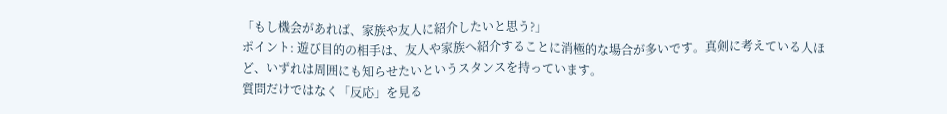「もし機会があれば、家族や友人に紹介したいと思う?」
ポイント: 遊び目的の相手は、友人や家族へ紹介することに消極的な場合が多いです。真剣に考えている人ほど、いずれは周囲にも知らせたいというスタンスを持っています。
質問だけではなく「反応」を見る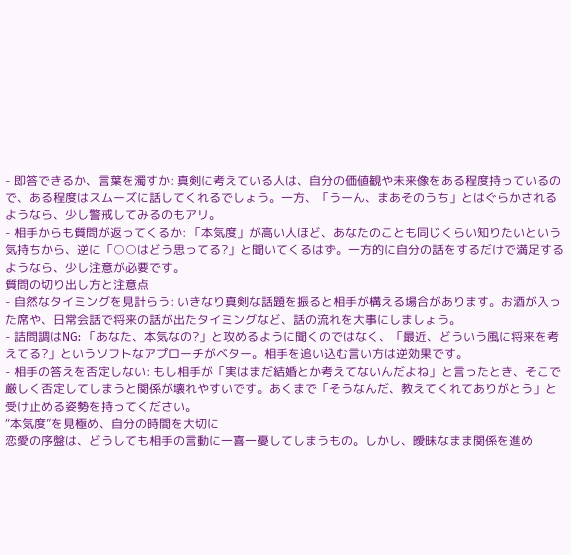- 即答できるか、言葉を濁すか: 真剣に考えている人は、自分の価値観や未来像をある程度持っているので、ある程度はスムーズに話してくれるでしょう。一方、「うーん、まあそのうち」とはぐらかされるようなら、少し警戒してみるのもアリ。
- 相手からも質問が返ってくるか: 「本気度」が高い人ほど、あなたのことも同じくらい知りたいという気持ちから、逆に「○○はどう思ってる?」と聞いてくるはず。一方的に自分の話をするだけで満足するようなら、少し注意が必要です。
質問の切り出し方と注意点
- 自然なタイミングを見計らう: いきなり真剣な話題を振ると相手が構える場合があります。お酒が入った席や、日常会話で将来の話が出たタイミングなど、話の流れを大事にしましょう。
- 詰問調はNG: 「あなた、本気なの?」と攻めるように聞くのではなく、「最近、どういう風に将来を考えてる?」というソフトなアプローチがベター。相手を追い込む言い方は逆効果です。
- 相手の答えを否定しない: もし相手が「実はまだ結婚とか考えてないんだよね」と言ったとき、そこで厳しく否定してしまうと関係が壊れやすいです。あくまで「そうなんだ、教えてくれてありがとう」と受け止める姿勢を持ってください。
“本気度”を見極め、自分の時間を大切に
恋愛の序盤は、どうしても相手の言動に一喜一憂してしまうもの。しかし、曖昧なまま関係を進め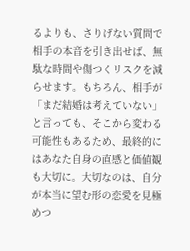るよりも、さりげない質問で相手の本音を引き出せば、無駄な時間や傷つくリスクを減らせます。もちろん、相手が「まだ結婚は考えていない」と言っても、そこから変わる可能性もあるため、最終的にはあなた自身の直感と価値観も大切に。大切なのは、自分が本当に望む形の恋愛を見極めつ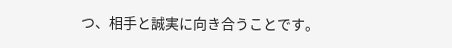つ、相手と誠実に向き合うことです。